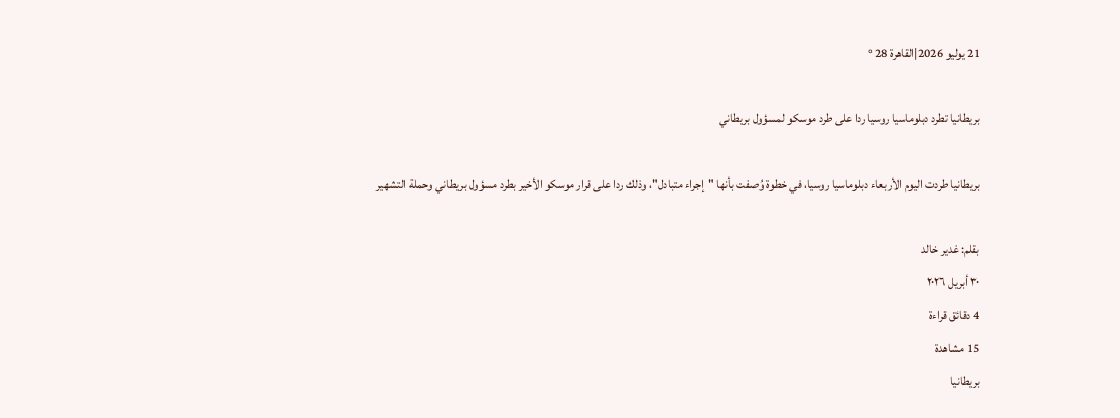21 يوليو 2026|القاهرة 28 °

بريطانيا تطرد دبلوماسيا روسيا ردا على طرد موسكو لمسؤول بريطاني

بريطانيا طردت اليوم الأربعاء دبلوماسيا روسيا، في خطوة وُصفت بأنها "إجراء متبادل"، وذلك ردا على قرار موسكو الأخير بطرد مسؤول بريطاني وحملة التشهير

بقلم: غدير خالد
٣٠ أبريل ٢٠٢٦
4 دقائق قراءة
15 مشاهدة
بريطانيا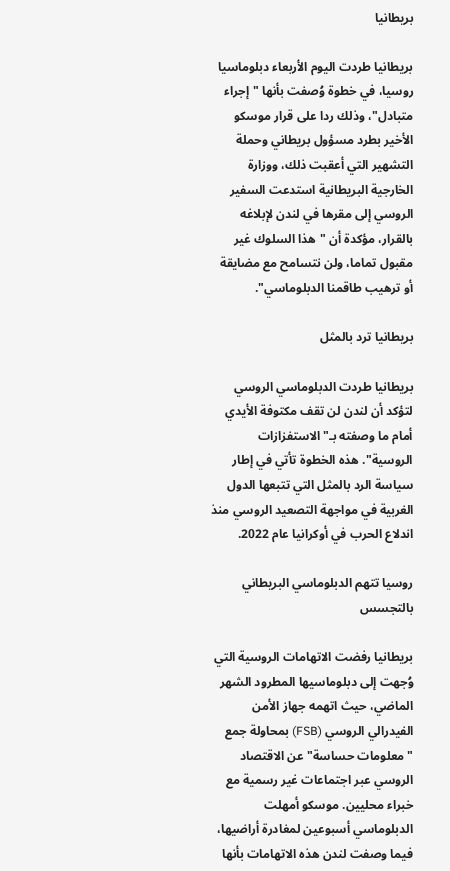بريطانيا

بريطانيا طردت اليوم الأربعاء دبلوماسيا روسيا، في خطوة وُصفت بأنها "إجراء متبادل"، وذلك ردا على قرار موسكو الأخير بطرد مسؤول بريطاني وحملة التشهير التي أعقبت ذلك، ووزارة الخارجية البريطانية استدعت السفير الروسي إلى مقرها في لندن لإبلاغه بالقرار، مؤكدة أن "هذا السلوك غير مقبول تماما، ولن نتسامح مع مضايقة أو ترهيب طاقمنا الدبلوماسي".

بريطانيا ترد بالمثل

بريطانيا طردت الدبلوماسي الروسي لتؤكد أن لندن لن تقف مكتوفة الأيدي أمام ما وصفته بـ"الاستفزازات الروسية". هذه الخطوة تأتي في إطار سياسة الرد بالمثل التي تتبعها الدول الغربية في مواجهة التصعيد الروسي منذ اندلاع الحرب في أوكرانيا عام 2022.

روسيا تتهم الدبلوماسي البريطاني بالتجسس

بريطانيا رفضت الاتهامات الروسية التي وُجهت إلى دبلوماسيها المطرود الشهر الماضي، حيث اتهمه جهاز الأمن الفيدرالي الروسي (FSB) بمحاولة جمع "معلومات حساسة" عن الاقتصاد الروسي عبر اجتماعات غير رسمية مع خبراء محليين. موسكو أمهلت الدبلوماسي أسبوعين لمغادرة أراضيها، فيما وصفت لندن هذه الاتهامات بأنها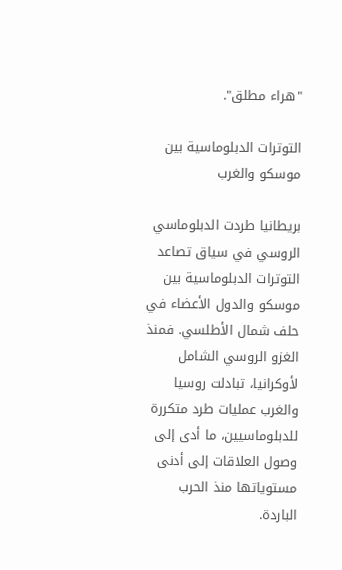"هراء مطلق".

التوترات الدبلوماسية بين موسكو والغرب

بريطانيا طردت الدبلوماسي الروسي في سياق تصاعد التوترات الدبلوماسية بين موسكو والدول الأعضاء في حلف شمال الأطلسي. فمنذ الغزو الروسي الشامل لأوكرانيا، تبادلت روسيا والغرب عمليات طرد متكررة للدبلوماسيين، ما أدى إلى وصول العلاقات إلى أدنى مستوياتها منذ الحرب الباردة.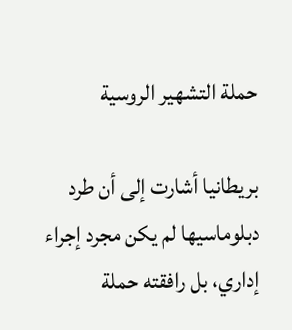حملة التشهير الروسية

بريطانيا أشارت إلى أن طرد دبلوماسيها لم يكن مجرد إجراء إداري، بل رافقته حملة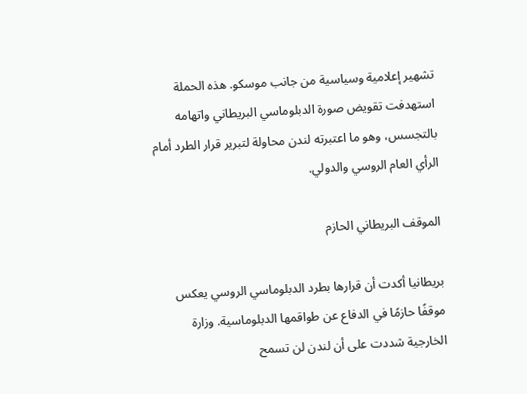تشهير إعلامية وسياسية من جانب موسكو. هذه الحملة استهدفت تقويض صورة الدبلوماسي البريطاني واتهامه بالتجسس، وهو ما اعتبرته لندن محاولة لتبرير قرار الطرد أمام الرأي العام الروسي والدولي.

الموقف البريطاني الحازم

بريطانيا أكدت أن قرارها بطرد الدبلوماسي الروسي يعكس موقفًا حازمًا في الدفاع عن طواقمها الدبلوماسية. وزارة الخارجية شددت على أن لندن لن تسمح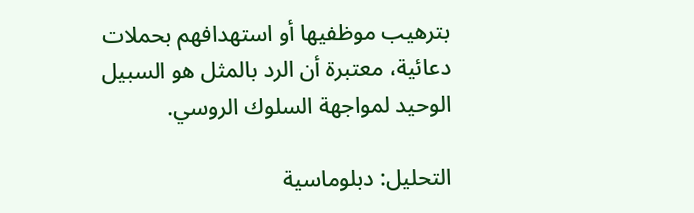بترهيب موظفيها أو استهدافهم بحملات دعائية، معتبرة أن الرد بالمثل هو السبيل الوحيد لمواجهة السلوك الروسي.

التحليل: دبلوماسية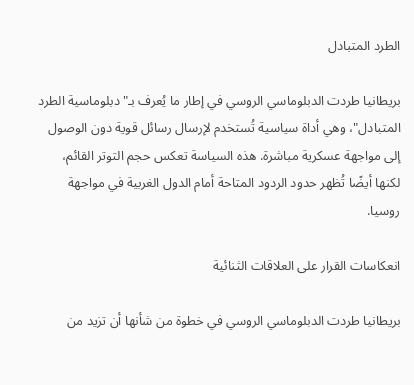الطرد المتبادل

بريطانيا طردت الدبلوماسي الروسي في إطار ما يُعرف بـ"دبلوماسية الطرد المتبادل"، وهي أداة سياسية تُستخدم لإرسال رسائل قوية دون الوصول إلى مواجهة عسكرية مباشرة. هذه السياسة تعكس حجم التوتر القائم، لكنها أيضًا تُظهر حدود الردود المتاحة أمام الدول الغربية في مواجهة روسيا.

انعكاسات القرار على العلاقات الثنائية

بريطانيا طردت الدبلوماسي الروسي في خطوة من شأنها أن تزيد من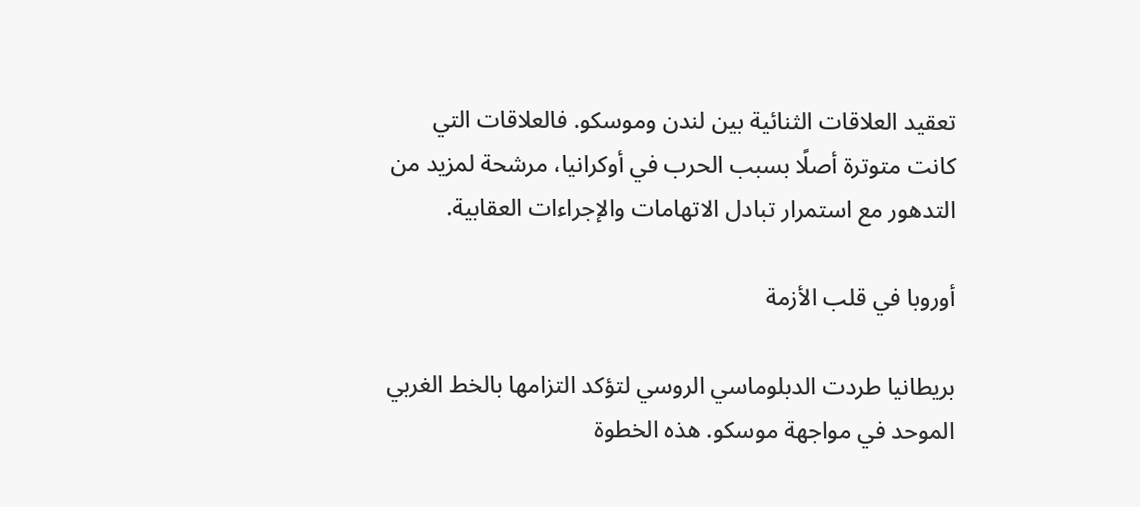تعقيد العلاقات الثنائية بين لندن وموسكو. فالعلاقات التي كانت متوترة أصلًا بسبب الحرب في أوكرانيا، مرشحة لمزيد من التدهور مع استمرار تبادل الاتهامات والإجراءات العقابية.

أوروبا في قلب الأزمة

بريطانيا طردت الدبلوماسي الروسي لتؤكد التزامها بالخط الغربي الموحد في مواجهة موسكو. هذه الخطوة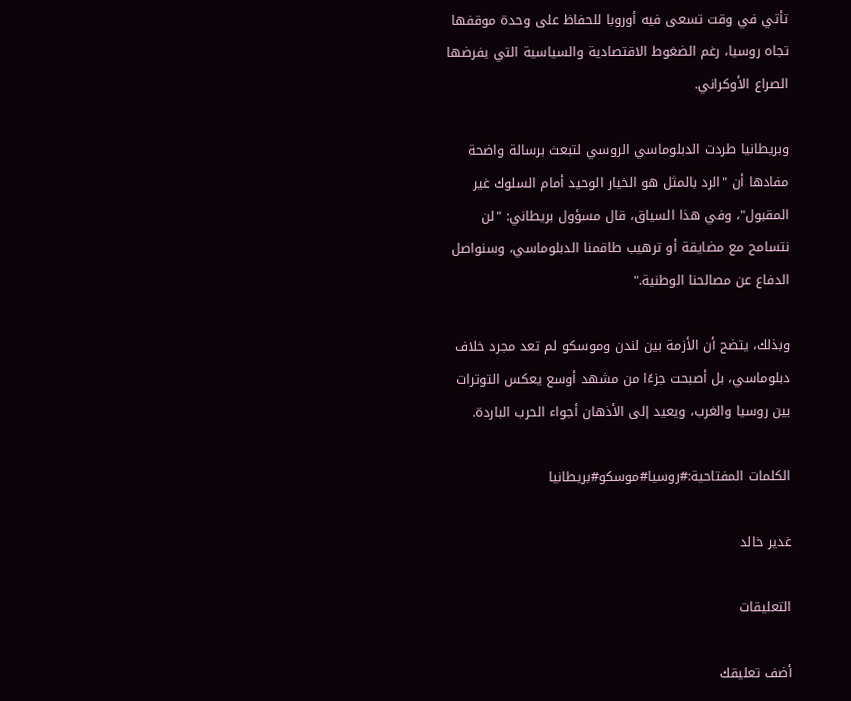تأتي في وقت تسعى فيه أوروبا للحفاظ على وحدة موقفها تجاه روسيا، رغم الضغوط الاقتصادية والسياسية التي يفرضها الصراع الأوكراني.

وبريطانيا طردت الدبلوماسي الروسي لتبعث برسالة واضحة مفادها أن "الرد بالمثل هو الخيار الوحيد أمام السلوك غير المقبول"، وفي هذا السياق، قال مسؤول بريطاني: "لن نتسامح مع مضايقة أو ترهيب طاقمنا الدبلوماسي، وسنواصل الدفاع عن مصالحنا الوطنية."

وبذلك، يتضح أن الأزمة بين لندن وموسكو لم تعد مجرد خلاف دبلوماسي، بل أصبحت جزءًا من مشهد أوسع يعكس التوترات بين روسيا والغرب، ويعيد إلى الأذهان أجواء الحرب الباردة.

الكلمات المفتاحية:#روسيا#موسكو#بريطانيا

غدير خالد

التعليقات

أضف تعليقك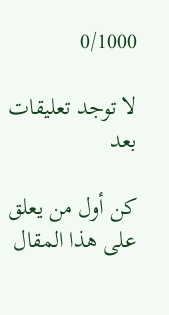0/1000

لا توجد تعليقات بعد

كن أول من يعلق على هذا المقال